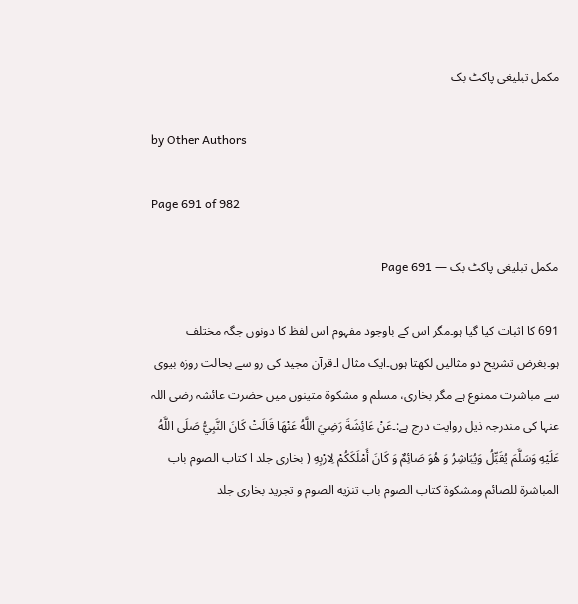مکمل تبلیغی پاکٹ بک

by Other Authors

Page 691 of 982

مکمل تبلیغی پاکٹ بک — Page 691

691 کا اثبات کیا گیا ہو۔مگر اس کے باوجود مفہوم اس لفظ کا دونوں جگہ مختلف ہو۔بغرض تشریح دو مثالیں لکھتا ہوں۔ایک مثال ا۔قرآن مجید کی رو سے بحالت روزہ بیوی سے مباشرت ممنوع ہے مگر بخاری، مسلم و مشکوۃ متینوں میں حضرت عائشہ رضی اللہ عنہا کی مندرجہ ذیل روایت درج ہے:۔عَنْ عَائِشَةَ رَضِيَ اللَّهُ عَنْهَا قَالَتْ كَانَ النَّبِيُّ صَلَى اللَّهُ عَلَيْهِ وَسَلَّمَ يُقَبِّلُ وَيُبَاشِرُ وَ هُوَ صَائِمٌ وَ كَانَ أَمْلَكَكُمْ لِارْبِهِ ( بخاری جلد ا كتاب الصوم باب المباشرة للصائم ومشكوة كتاب الصوم باب تنزيه الصوم و تجرید بخاری جلد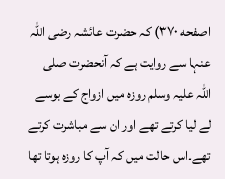اصفحه ۳۷۰) کہ حضرت عائشہ رضی اللہ عنہا سے روایت ہے کہ آنحضرت صلی اللہ علیہ وسلم روزہ میں ازواج کے بوسے لے لیا کرتے تھے اور ان سے مباشرت کرتے تھے۔اس حالت میں کہ آپ کا روزہ ہوتا تھا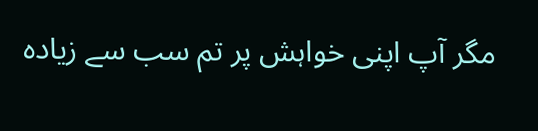مگر آپ اپنی خواہش پر تم سب سے زیادہ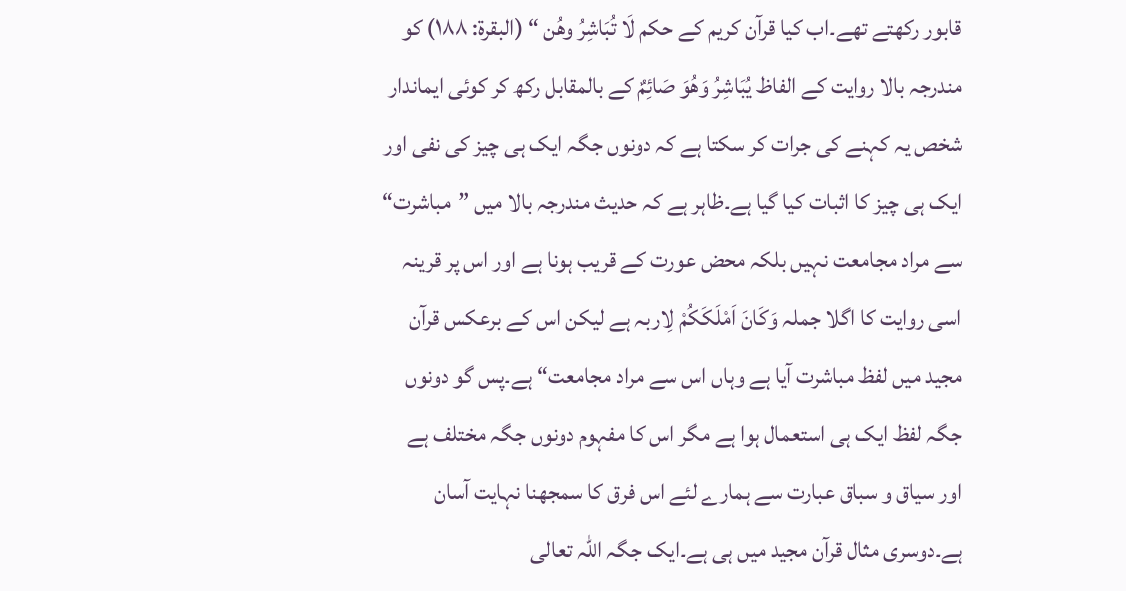قابور رکھتے تھے۔اب کیا قرآن کریم کے حکم لَا تُبَاشِرُ وهُن “ (البقرة: ۱۸۸) کو مندرجہ بالا روایت کے الفاظ يُبَاشِرُ وَهُوَ صَائِمٌ کے بالمقابل رکھ کر کوئی ایماندار شخص یہ کہنے کی جرات کر سکتا ہے کہ دونوں جگہ ایک ہی چیز کی نفی اور ایک ہی چیز کا اثبات کیا گیا ہے۔ظاہر ہے کہ حدیث مندرجہ بالا میں ”مباشرت“ سے مراد مجامعت نہیں بلکہ محض عورت کے قریب ہونا ہے اور اس پر قرینہ اسی روایت کا اگلا جملہ وَكَانَ اَمْلَكَكُمْ لِاربہ ہے لیکن اس کے برعکس قرآن مجید میں لفظ مباشرت آیا ہے وہاں اس سے مراد مجامعت“ ہے۔پس گو دونوں جگہ لفظ ایک ہی استعمال ہوا ہے مگر اس کا مفہوم دونوں جگہ مختلف ہے اور سیاق و سباق عبارت سے ہمارے لئے اس فرق کا سمجھنا نہایت آسان ہے۔دوسری مثال قرآن مجید میں ہی ہے۔ایک جگہ اللہ تعالی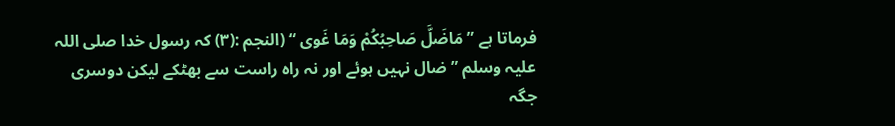فرماتا ہے ”مَاضَلَّ صَاحِبُكُمْ وَمَا غَوى “ (النجم :(۳) کہ رسول خدا صلی اللہ علیہ وسلم ”ضال نہیں ہوئے اور نہ راہ راست سے بھٹکے لیکن دوسری جگہ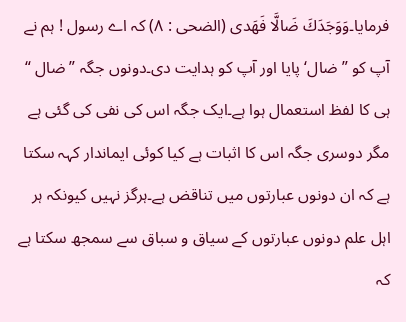فرمایا۔وَوَجَدَكَ ضَالَّا فَهَدى (الضحی : ۸) کہ اے رسول ! ہم نے آپ کو ” ضال‘ پایا اور آپ کو ہدایت دی۔دونوں جگہ ”ضال “ ہی کا لفظ استعمال ہوا ہے۔ایک جگہ اس کی نفی کی گئی ہے مگر دوسری جگہ اس کا اثبات ہے کیا کوئی ایماندار کہہ سکتا ہے کہ ان دونوں عبارتوں میں تناقض ہے۔ہرگز نہیں کیونکہ ہر اہل علم دونوں عبارتوں کے سیاق و سباق سے سمجھ سکتا ہے کہ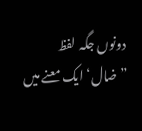دونوں جگہ لفظ ”ضال‘ایک معنے میں